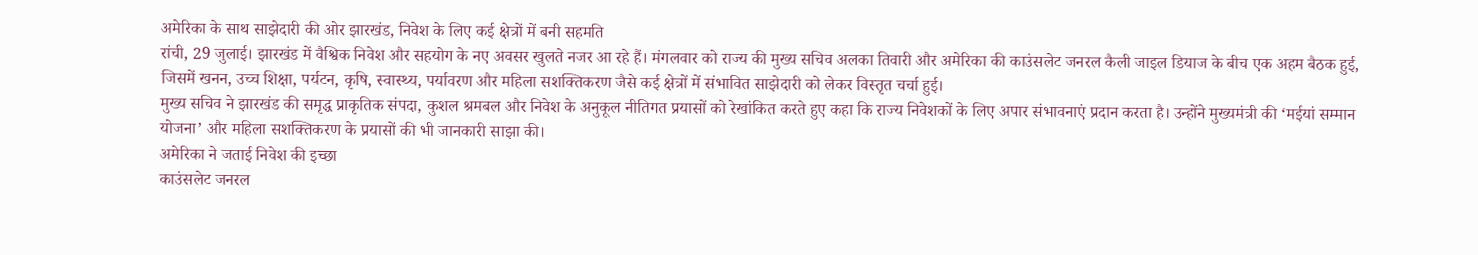अमेरिका के साथ साझेदारी की ओर झारखंड, निवेश के लिए कई क्षेत्रों में बनी सहमति
रांची, 29 जुलाई। झारखंड में वैश्विक निवेश और सहयोग के नए अवसर खुलते नजर आ रहे हैं। मंगलवार को राज्य की मुख्य सचिव अलका तिवारी और अमेरिका की काउंसलेट जनरल कैली जाइल डियाज के बीच एक अहम बैठक हुई, जिसमें खनन, उच्च शिक्षा, पर्यटन, कृषि, स्वास्थ्य, पर्यावरण और महिला सशक्तिकरण जैसे कई क्षेत्रों में संभावित साझेदारी को लेकर विस्तृत चर्चा हुई।
मुख्य सचिव ने झारखंड की समृद्ध प्राकृतिक संपदा, कुशल श्रमबल और निवेश के अनुकूल नीतिगत प्रयासों को रेखांकित करते हुए कहा कि राज्य निवेशकों के लिए अपार संभावनाएं प्रदान करता है। उन्होंने मुख्यमंत्री की ‘मईयां सम्मान योजना’ और महिला सशक्तिकरण के प्रयासों की भी जानकारी साझा की।
अमेरिका ने जताई निवेश की इच्छा
काउंसलेट जनरल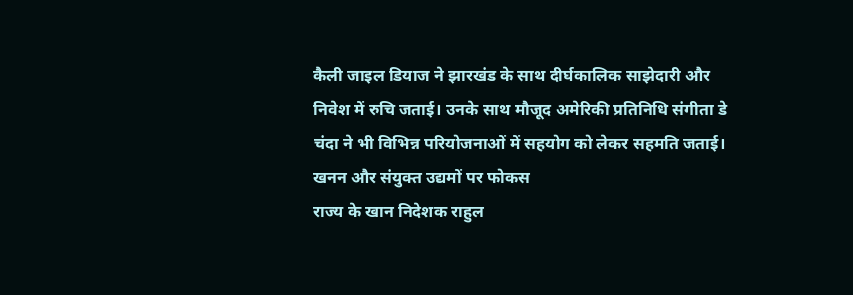कैली जाइल डियाज ने झारखंड के साथ दीर्घकालिक साझेदारी और निवेश में रुचि जताई। उनके साथ मौजूद अमेरिकी प्रतिनिधि संगीता डे चंदा ने भी विभिन्न परियोजनाओं में सहयोग को लेकर सहमति जताई।
खनन और संयुक्त उद्यमों पर फोकस
राज्य के खान निदेशक राहुल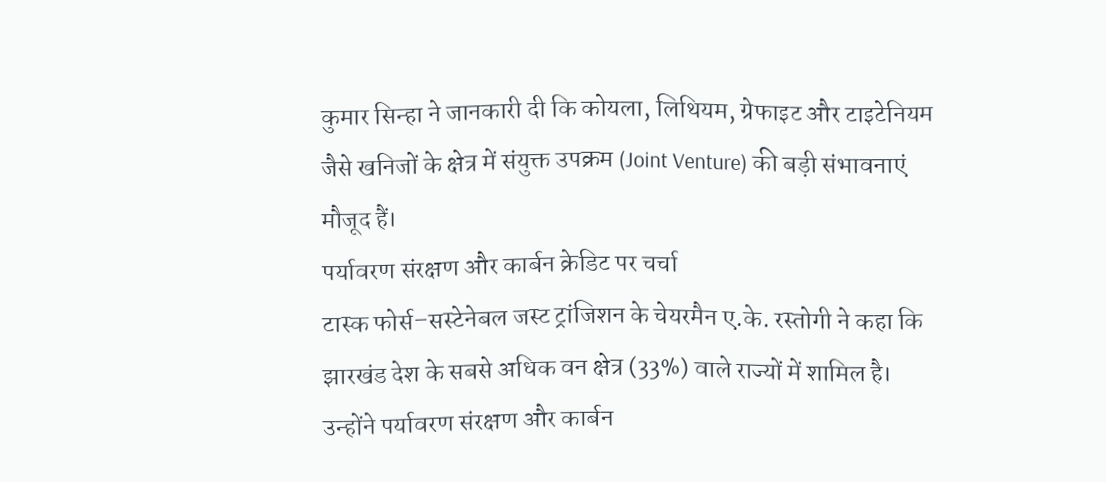कुमार सिन्हा ने जानकारी दी कि कोयला, लिथियम, ग्रेफाइट और टाइटेनियम जैसे खनिजों के क्षेत्र में संयुक्त उपक्रम (Joint Venture) की बड़ी संभावनाएं मौजूद हैं।
पर्यावरण संरक्षण और कार्बन क्रेडिट पर चर्चा
टास्क फोर्स–सस्टेनेबल जस्ट ट्रांजिशन के चेयरमैन ए.के. रस्तोगी ने कहा कि झारखंड देश के सबसे अधिक वन क्षेत्र (33%) वाले राज्यों में शामिल है। उन्होंने पर्यावरण संरक्षण और कार्बन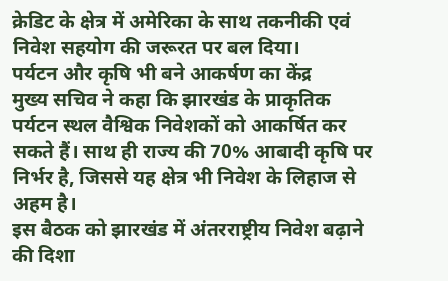क्रेडिट के क्षेत्र में अमेरिका के साथ तकनीकी एवं निवेश सहयोग की जरूरत पर बल दिया।
पर्यटन और कृषि भी बने आकर्षण का केंद्र
मुख्य सचिव ने कहा कि झारखंड के प्राकृतिक पर्यटन स्थल वैश्विक निवेशकों को आकर्षित कर सकते हैं। साथ ही राज्य की 70% आबादी कृषि पर निर्भर है, जिससे यह क्षेत्र भी निवेश के लिहाज से अहम है।
इस बैठक को झारखंड में अंतरराष्ट्रीय निवेश बढ़ाने की दिशा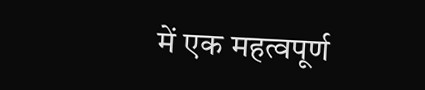में एक महत्वपूर्ण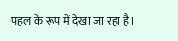पहल के रूप में देखा जा रहा है।